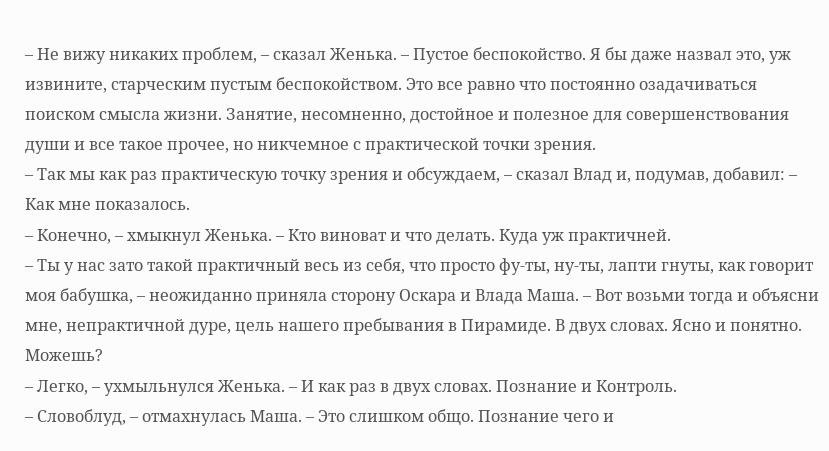– Не вижу никаких проблем, – сказал Женька. – Пустое беспокойство. Я бы даже назвал это, уж извините, старческим пустым беспокойством. Это все равно что постоянно озадачиваться поиском смысла жизни. Занятие, несомненно, достойное и полезное для совершенствования души и все такое прочее, но никчемное с практической точки зрения.
– Так мы как раз практическую точку зрения и обсуждаем, – сказал Влад и, подумав, добавил: – Как мне показалось.
– Конечно, – хмыкнул Женька. – Кто виноват и что делать. Куда уж практичней.
– Ты у нас зато такой практичный весь из себя, что просто фу-ты, ну-ты, лапти гнуты, как говорит моя бабушка, – неожиданно приняла сторону Оскара и Влада Маша. – Вот возьми тогда и объясни мне, непрактичной дуре, цель нашего пребывания в Пирамиде. В двух словах. Ясно и понятно. Можешь?
– Легко, – ухмыльнулся Женька. – И как раз в двух словах. Познание и Контроль.
– Словоблуд, – отмахнулась Маша. – Это слишком общо. Познание чего и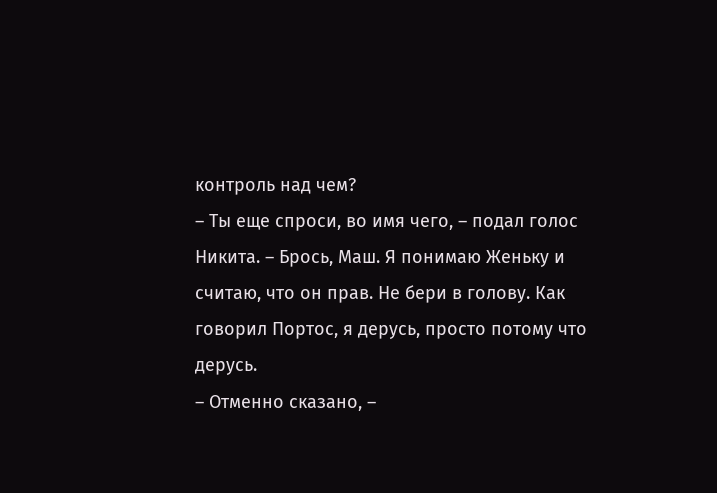контроль над чем?
– Ты еще спроси, во имя чего, – подал голос Никита. – Брось, Маш. Я понимаю Женьку и считаю, что он прав. Не бери в голову. Как говорил Портос, я дерусь, просто потому что дерусь.
– Отменно сказано, –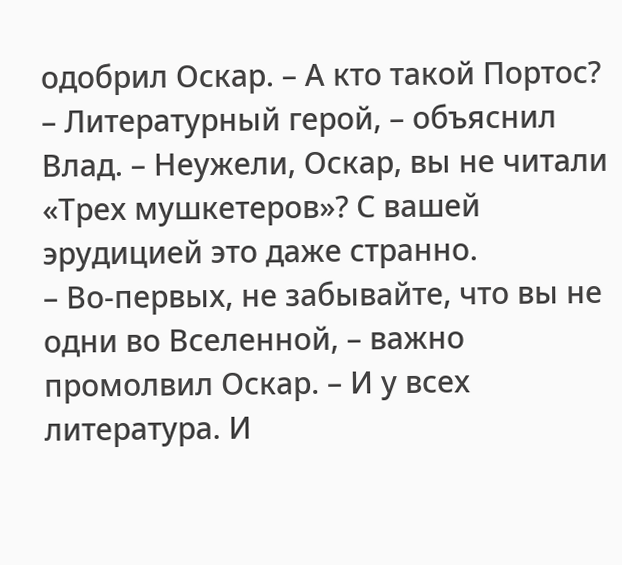одобрил Оскар. – А кто такой Портос?
– Литературный герой, – объяснил Влад. – Неужели, Оскар, вы не читали «Трех мушкетеров»? С вашей эрудицией это даже странно.
– Во-первых, не забывайте, что вы не одни во Вселенной, – важно промолвил Оскар. – И у всех литература. И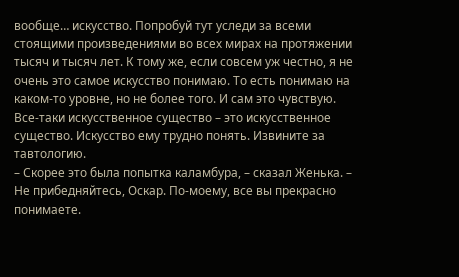вообще… искусство. Попробуй тут уследи за всеми стоящими произведениями во всех мирах на протяжении тысяч и тысяч лет. К тому же, если совсем уж честно, я не очень это самое искусство понимаю. То есть понимаю на каком-то уровне, но не более того. И сам это чувствую. Все-таки искусственное существо – это искусственное существо. Искусство ему трудно понять. Извините за тавтологию.
– Скорее это была попытка каламбура, – сказал Женька. – Не прибедняйтесь, Оскар. По-моему, все вы прекрасно понимаете.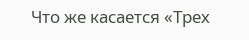Что же касается «Трех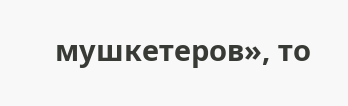мушкетеров», то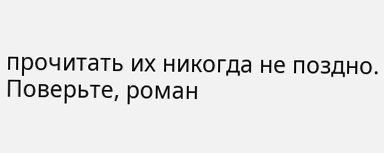прочитать их никогда не поздно. Поверьте, роман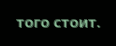того стоит.